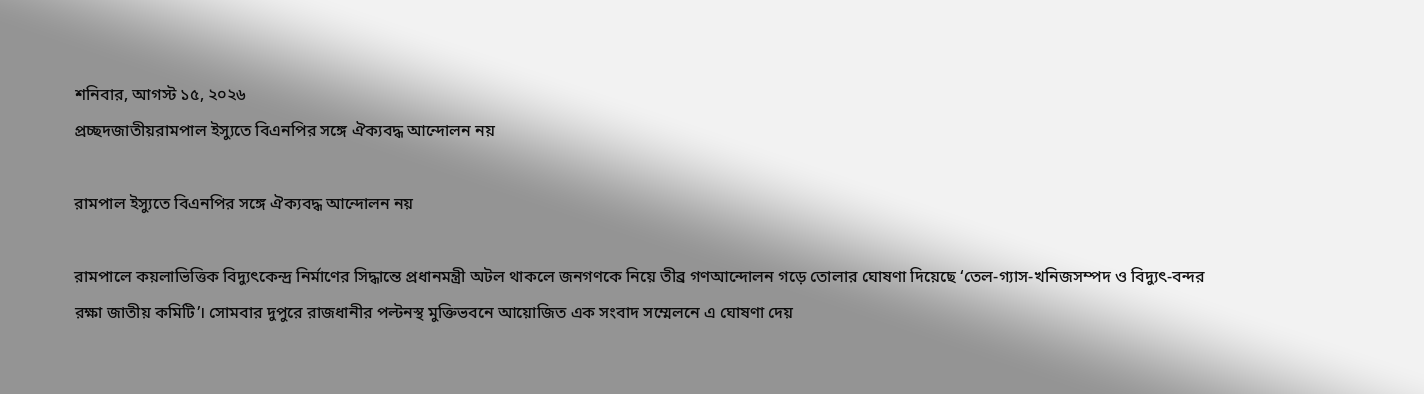শনিবার, আগস্ট ১৫, ২০২৬
প্রচ্ছদজাতীয়রামপাল ইস্যুতে বিএনপির সঙ্গে ঐক্যবদ্ধ আন্দোলন নয়

রামপাল ইস্যুতে বিএনপির সঙ্গে ঐক্যবদ্ধ আন্দোলন নয়

রামপালে কয়লাভিত্তিক বিদ্যুৎকেন্দ্র নির্মাণের সিদ্ধান্তে প্রধানমন্ত্রী অটল থাকলে জনগণকে নিয়ে তীব্র গণআন্দোলন গড়ে তোলার ঘোষণা দিয়েছে ‘তেল-গ্যাস-খনিজসম্পদ ও বিদ্যুৎ-বন্দর রক্ষা জাতীয় কমিটি’। সোমবার দুপুরে রাজধানীর পল্টনস্থ মুক্তিভবনে আয়োজিত এক সংবাদ সম্মেলনে এ ঘোষণা দেয়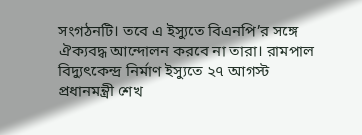সংগঠনটি। তবে এ ইস্যুতে বিএনপি’র সঙ্গে ঐক্যবদ্ধ আন্দোলন করবে না তারা। রামপাল বিদ্যুৎকেন্দ্র নির্মাণ ইস্যুতে ২৭ আগস্ট প্রধানমন্ত্রী শেখ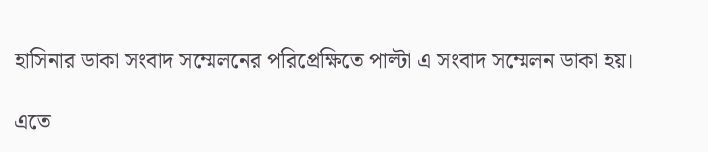হাসিনার ডাকা সংবাদ সম্মেলনের পরিপ্রেক্ষিতে পাল্টা এ সংবাদ সম্মেলন ডাকা হয়।

এতে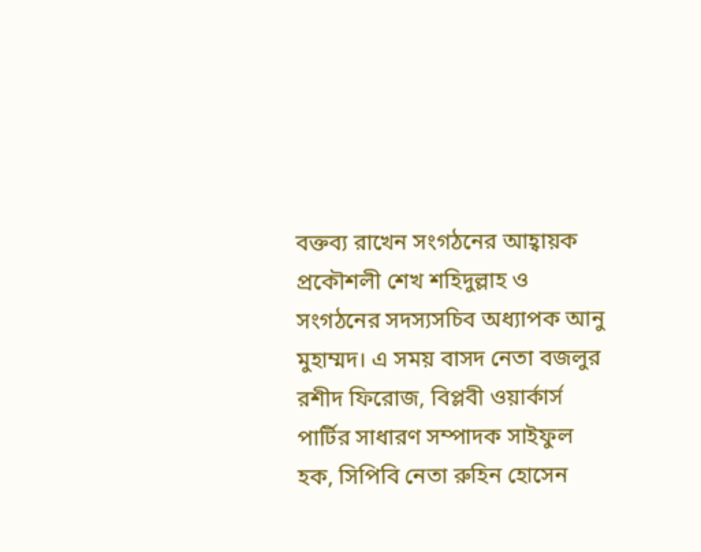বক্তব্য রাখেন সংগঠনের আহ্বায়ক প্রকৌশলী শেখ শহিদুল্লাহ ও সংগঠনের সদস্যসচিব অধ্যাপক আনু মুহাম্মদ। এ সময় বাসদ নেতা বজলুর রশীদ ফিরোজ, বিপ্লবী ওয়ার্কার্স পার্টির সাধারণ সম্পাদক সাইফুল হক, সিপিবি নেতা রুহিন হোসেন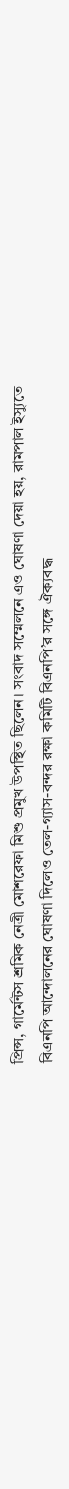প্রিন্স, গার্মেন্টস শ্রমিক নেত্রী মোশরেফা মিশু প্রমুখ উপস্থিত ছিলেন। সংবাদ সম্মেলনে এও ঘোষণা দেয়া হয়, রামপাল ইস্যুতে বিএনপি আন্দোলনের ঘোষণা দিলেও তেল-গ্যাস-বন্দর রক্ষা কমিটি বিএনপি’র সঙ্গে ঐক্যবদ্ধ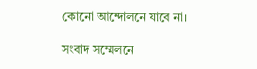কোনো আন্দোলনে যাবে না।

সংবাদ সম্মেলনে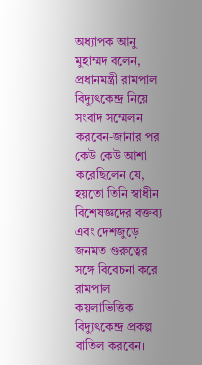অধ্যাপক আনু মুহাম্মদ বলেন, প্রধানমন্ত্রী রামপাল বিদ্যুৎকেন্দ্র নিয়ে সংবাদ সম্মেলন করবেন-জানার পর কেউ কেউ আশা করেছিলেন যে, হয়তো তিনি স্বাধীন বিশেষজ্ঞদের বক্তব্য এবং দেশজুড়ে জনমত গুরুত্বের সঙ্গে বিবেচনা করে রামপাল কয়লাভিত্তিক বিদ্যুৎকেন্দ্র প্রকল্প বাতিল করবেন।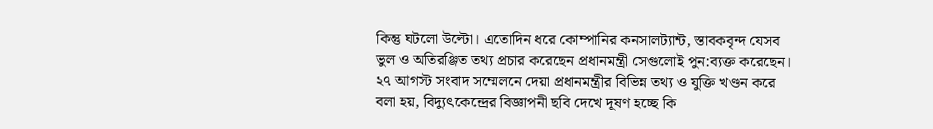কিন্তু ঘটলো উল্টো। এতোদিন ধরে কোম্পানির কনসালট্যান্ট, স্তাবকবৃন্দ যেসব ভুল ও অতিরঞ্জিত তথ্য প্রচার করেছেন প্রধানমন্ত্রী সেগুলোই পুন:ব্যক্ত করেছেন। ২৭ আগস্ট সংবাদ সম্মেলনে দেয়া প্রধানমন্ত্রীর বিভিন্ন তথ্য ও যুক্তি খণ্ডন করে বলা হয়, বিদ্যুৎকেন্দ্রের বিজ্ঞাপনী ছবি দেখে দূষণ হচ্ছে কি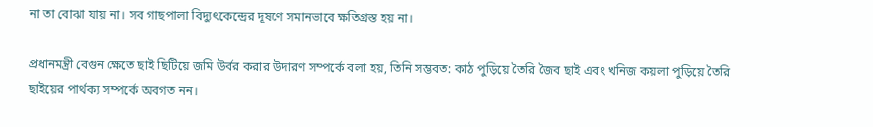না তা বোঝা যায় না। সব গাছপালা বিদ্যুৎকেন্দ্রের দূষণে সমানভাবে ক্ষতিগ্রস্ত হয় না।

প্রধানমন্ত্রী বেগুন ক্ষেতে ছাই ছিটিয়ে জমি উর্বর করার উদারণ সম্পর্কে বলা হয়, তিনি সম্ভবত: কাঠ পুড়িয়ে তৈরি জৈব ছাই এবং খনিজ কয়লা পুড়িয়ে তৈরি ছাইয়ের পার্থক্য সম্পর্কে অবগত নন।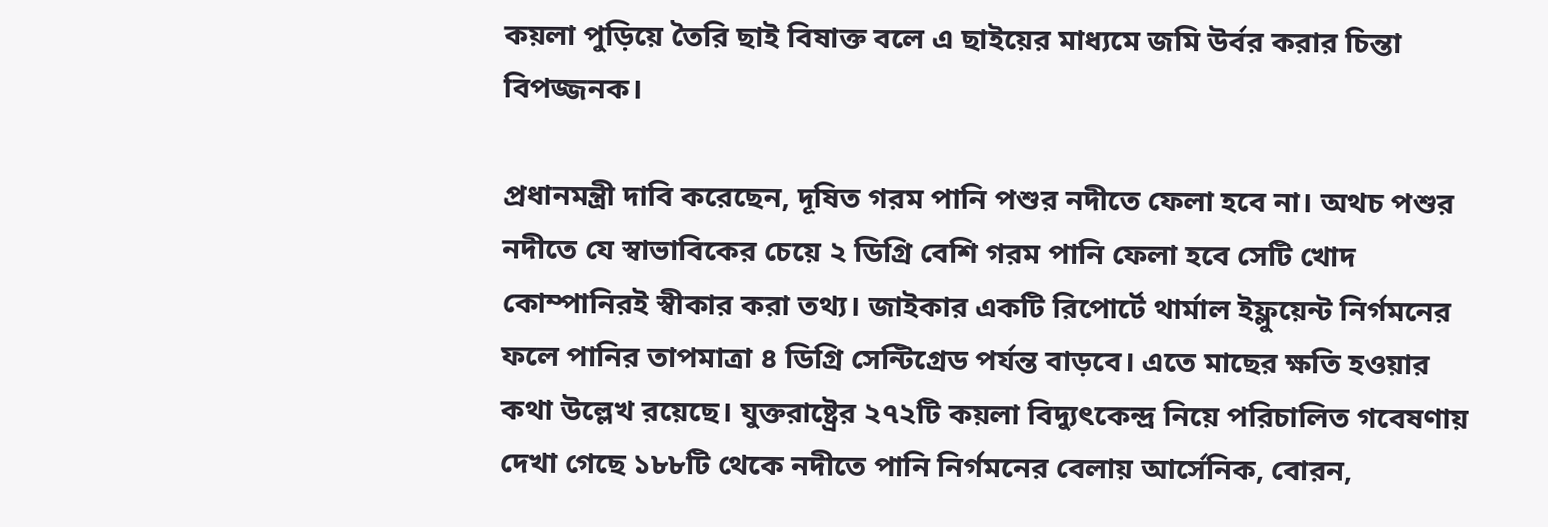কয়লা পুড়িয়ে তৈরি ছাই বিষাক্ত বলে এ ছাইয়ের মাধ্যমে জমি উর্বর করার চিন্তা বিপজ্জনক।

প্রধানমন্ত্রী দাবি করেছেন, দূষিত গরম পানি পশুর নদীতে ফেলা হবে না। অথচ পশুর নদীতে যে স্বাভাবিকের চেয়ে ২ ডিগ্রি বেশি গরম পানি ফেলা হবে সেটি খোদ কোম্পানিরই স্বীকার করা তথ্য। জাইকার একটি রিপোর্টে থার্মাল ইফ্লুয়েন্ট নির্গমনের ফলে পানির তাপমাত্রা ৪ ডিগ্রি সেন্টিগ্রেড পর্যন্ত বাড়বে। এতে মাছের ক্ষতি হওয়ার কথা উল্লেখ রয়েছে। যুক্তরাষ্ট্রের ২৭২টি কয়লা বিদ্যুৎকেন্দ্র নিয়ে পরিচালিত গবেষণায় দেখা গেছে ১৮৮টি থেকে নদীতে পানি নির্গমনের বেলায় আর্সেনিক, বোরন,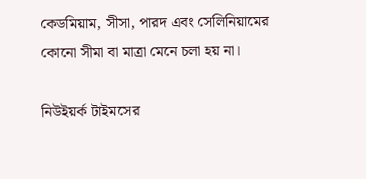কেডমিয়াম, সীসা, পারদ এবং সেলিনিয়ামের কোনো সীমা বা মাত্রা মেনে চলা হয় না।

নিউইয়র্ক টাইমসের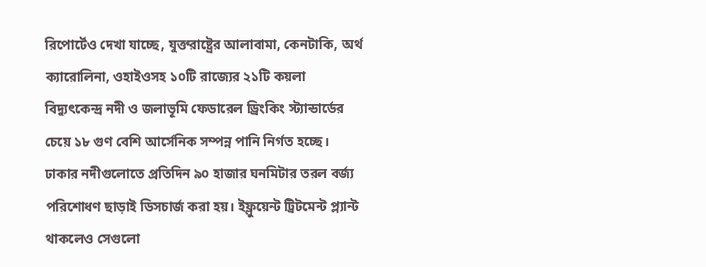রিপোর্টেও দেখা যাচ্ছে, যুক্তরাষ্ট্রের আলাবামা, কেনটাকি, অর্থ ক্যারোলিনা, ওহাইওসহ ১০টি রাজ্যের ২১টি কয়লা বিদ্যুৎকেন্দ্র নদী ও জলাভূমি ফেডারেল ড্রিংকিং স্ট্যান্ডার্ডের চেয়ে ১৮ গুণ বেশি আর্সেনিক সম্পন্ন পানি নির্গত হচ্ছে। ঢাকার নদীগুলোতে প্রতিদিন ৯০ হাজার ঘনমিটার তরল বর্জ্য পরিশোধণ ছাড়াই ডিসচার্জ করা হয়। ইফ্লুয়েন্ট ট্রিটমেন্ট প্ল্যান্ট থাকলেও সেগুলো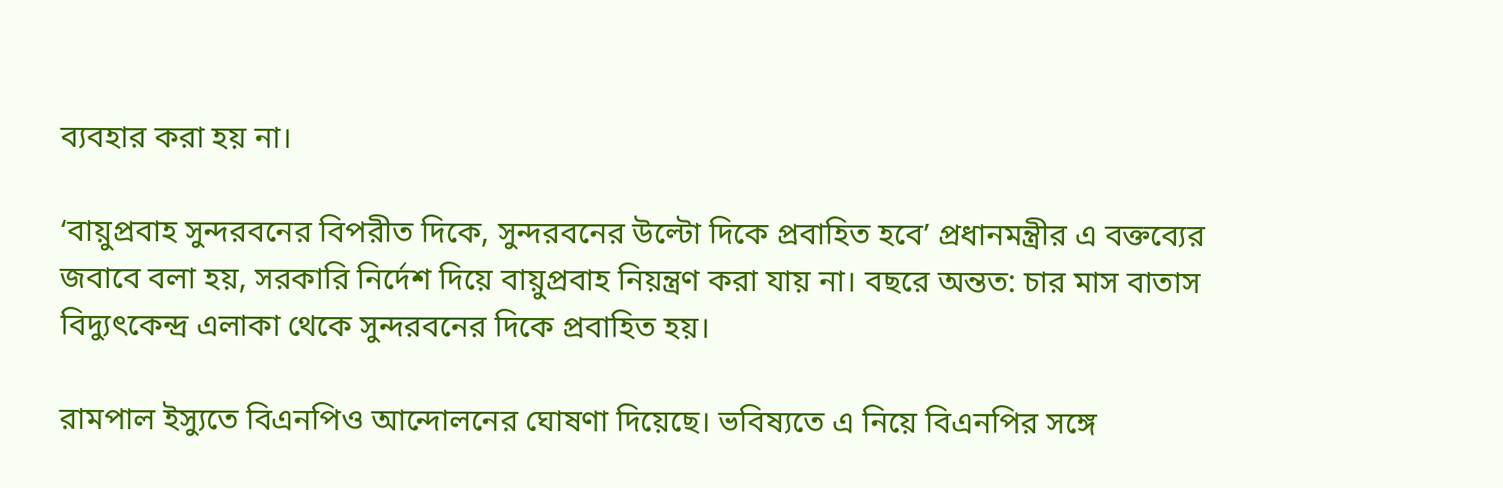ব্যবহার করা হয় না।

‘বায়ুপ্রবাহ সুন্দরবনের বিপরীত দিকে, সুন্দরবনের উল্টো দিকে প্রবাহিত হবে’ প্রধানমন্ত্রীর এ বক্তব্যের জবাবে বলা হয়, সরকারি নির্দেশ দিয়ে বায়ুপ্রবাহ নিয়ন্ত্রণ করা যায় না। বছরে অন্তত: চার মাস বাতাস বিদ্যুৎকেন্দ্র এলাকা থেকে সুন্দরবনের দিকে প্রবাহিত হয়।

রামপাল ইস্যুতে বিএনপিও আন্দোলনের ঘোষণা দিয়েছে। ভবিষ্যতে এ নিয়ে বিএনপির সঙ্গে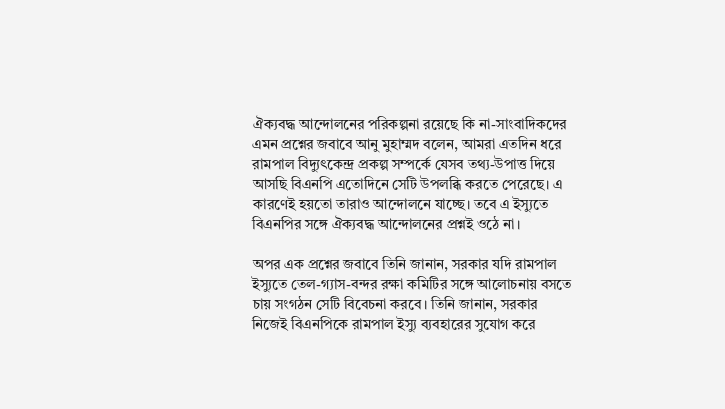ঐক্যবদ্ধ আন্দোলনের পরিকল্পনা রয়েছে কি না-সাংবাদিকদের এমন প্রশ্নের জবাবে আনু মুহাম্মদ বলেন, আমরা এতদিন ধরে রামপাল বিদ্যুৎকেন্দ্র প্রকল্প সম্পর্কে যেসব তথ্য-উপাত্ত দিয়ে আসছি বিএনপি এতোদিনে সেটি উপলব্ধি করতে পেরেছে। এ কারণেই হয়তো তারাও আন্দোলনে যাচ্ছে। তবে এ ইস্যুতে বিএনপির সঙ্গে ঐক্যবদ্ধ আন্দোলনের প্রশ্নই ওঠে না।

অপর এক প্রশ্নের জবাবে তিনি জানান, সরকার যদি রামপাল ইস্যুতে তেল-গ্যাস-বন্দর রক্ষা কমিটির সঙ্গে আলোচনায় বসতে চায় সংগঠন সেটি বিবেচনা করবে। তিনি জানান, সরকার নিজেই বিএনপিকে রামপাল ইস্যু ব্যবহারের সুযোগ করে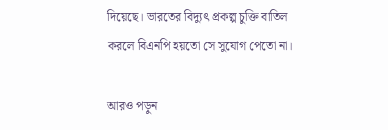দিয়েছে। ভারতের বিদ্যুৎ প্রকল্প চুক্তি বাতিল করলে বিএনপি হয়তো সে সুযোগ পেতো না।

আরও পড়ুন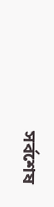সর্বশেষ